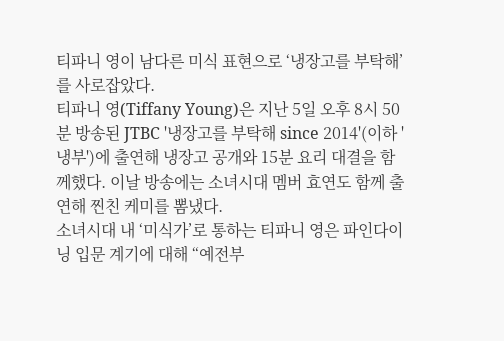티파니 영이 남다른 미식 표현으로 ‘냉장고를 부탁해’를 사로잡았다.
티파니 영(Tiffany Young)은 지난 5일 오후 8시 50분 방송된 JTBC '냉장고를 부탁해 since 2014'(이하 '냉부')에 출연해 냉장고 공개와 15분 요리 대결을 함께했다. 이날 방송에는 소녀시대 멤버 효연도 함께 출연해 찐친 케미를 뽐냈다.
소녀시대 내 ‘미식가’로 통하는 티파니 영은 파인다이닝 입문 계기에 대해 “예전부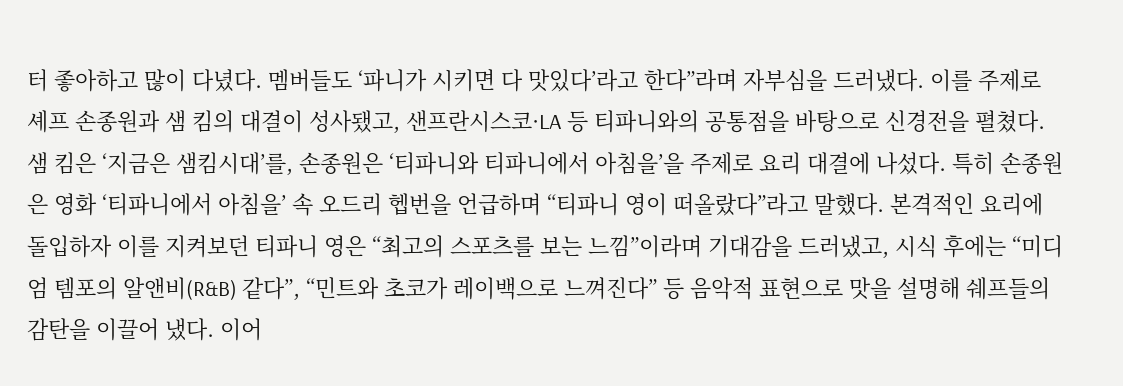터 좋아하고 많이 다녔다. 멤버들도 ‘파니가 시키면 다 맛있다’라고 한다”라며 자부심을 드러냈다. 이를 주제로 셰프 손종원과 샘 킴의 대결이 성사됐고, 샌프란시스코·LA 등 티파니와의 공통점을 바탕으로 신경전을 펼쳤다.
샘 킴은 ‘지금은 샘킴시대’를, 손종원은 ‘티파니와 티파니에서 아침을’을 주제로 요리 대결에 나섰다. 특히 손종원은 영화 ‘티파니에서 아침을’ 속 오드리 헵번을 언급하며 “티파니 영이 떠올랐다”라고 말했다. 본격적인 요리에 돌입하자 이를 지켜보던 티파니 영은 “최고의 스포츠를 보는 느낌”이라며 기대감을 드러냈고, 시식 후에는 “미디엄 템포의 알앤비(R&B) 같다”, “민트와 초코가 레이백으로 느껴진다” 등 음악적 표현으로 맛을 설명해 쉐프들의 감탄을 이끌어 냈다. 이어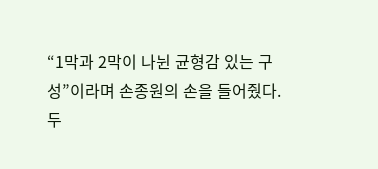“1막과 2막이 나뉜 균형감 있는 구성”이라며 손종원의 손을 들어줬다.
두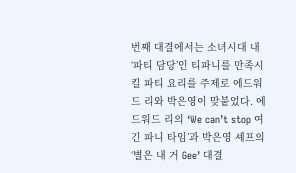번째 대결에서는 소녀시대 내 ‘파티 담당’인 티파니를 만족시킬 파티 요리를 주제로 에드워드 리와 박은영이 맞붙었다. 에드워드 리의 ‘We can’t stop 여긴 파니 타임’과 박은영 셰프의 ‘별은 내 거 Gee’ 대결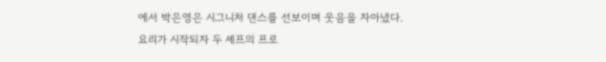에서 박은영은 시그니처 댄스를 선보이며 웃음을 자아냈다.
요리가 시작되자 두 셰프의 프로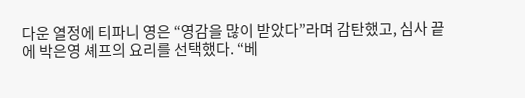다운 열정에 티파니 영은 “영감을 많이 받았다”라며 감탄했고, 심사 끝에 박은영 셰프의 요리를 선택했다. “베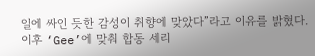일에 싸인 듯한 감성이 취향에 맞았다”라고 이유를 밝혔다. 이후 ‘Gee’에 맞춰 합동 세리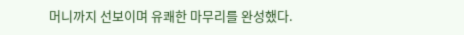머니까지 선보이며 유쾌한 마무리를 완성했다.